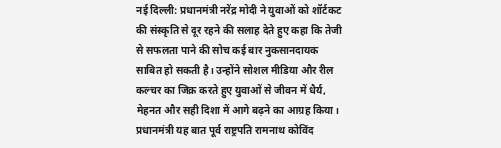नई दिल्ली: प्रधानमंत्री नरेंद्र मोदी ने युवाओं को शॉर्टकट की संस्कृति से दूर रहने की सलाह देते हुए कहा कि तेजी से सफलता पाने की सोच कई बार नुकसानदायक साबित हो सकती है। उन्होंने सोशल मीडिया और रील कल्चर का जिक्र करते हुए युवाओं से जीवन में धैर्य, मेहनत और सही दिशा में आगे बढ़ने का आग्रह किया। प्रधानमंत्री यह बात पूर्व राष्ट्रपति रामनाथ कोविंद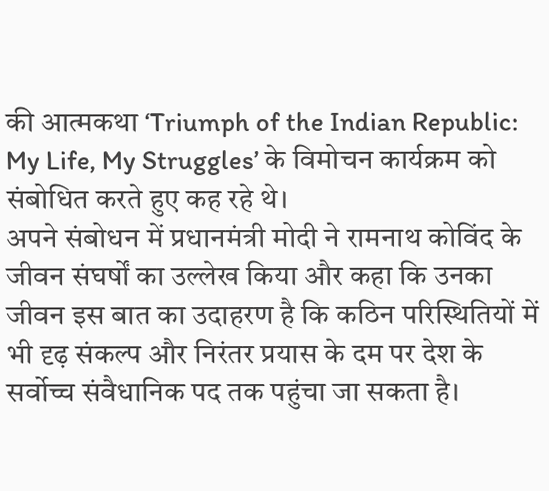की आत्मकथा ‘Triumph of the Indian Republic: My Life, My Struggles’ के विमोचन कार्यक्रम को संबोधित करते हुए कह रहे थे।
अपने संबोधन में प्रधानमंत्री मोदी ने रामनाथ कोविंद के जीवन संघर्षों का उल्लेख किया और कहा कि उनका जीवन इस बात का उदाहरण है कि कठिन परिस्थितियों में भी दृढ़ संकल्प और निरंतर प्रयास के दम पर देश के सर्वोच्च संवैधानिक पद तक पहुंचा जा सकता है।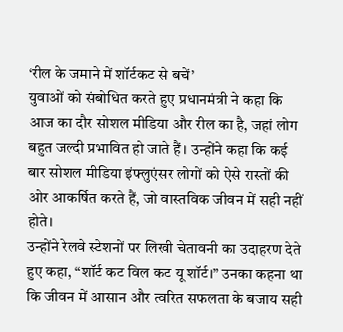‘रील के जमाने में शॉर्टकट से बचें’
युवाओं को संबोधित करते हुए प्रधानमंत्री ने कहा कि आज का दौर सोशल मीडिया और रील का है, जहां लोग बहुत जल्दी प्रभावित हो जाते हैं। उन्होंने कहा कि कई बार सोशल मीडिया इंफ्लुएंसर लोगों को ऐसे रास्तों की ओर आकर्षित करते हैं, जो वास्तविक जीवन में सही नहीं होते।
उन्होंने रेलवे स्टेशनों पर लिखी चेतावनी का उदाहरण देते हुए कहा, “शॉर्ट कट विल कट यू शॉर्ट।” उनका कहना था कि जीवन में आसान और त्वरित सफलता के बजाय सही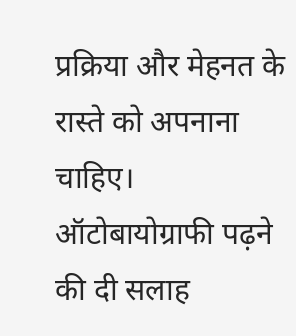प्रक्रिया और मेहनत के रास्ते को अपनाना चाहिए।
ऑटोबायोग्राफी पढ़ने की दी सलाह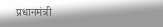प्रधानमंत्री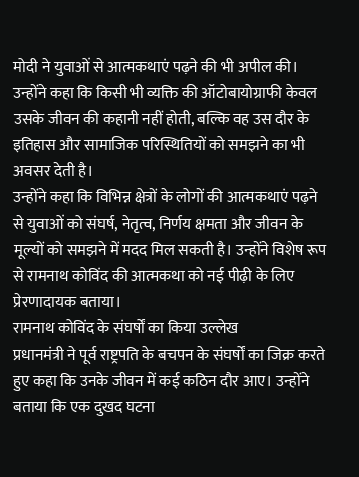मोदी ने युवाओं से आत्मकथाएं पढ़ने की भी अपील की। उन्होंने कहा कि किसी भी व्यक्ति की ऑटोबायोग्राफी केवल उसके जीवन की कहानी नहीं होती, बल्कि वह उस दौर के इतिहास और सामाजिक परिस्थितियों को समझने का भी अवसर देती है।
उन्होंने कहा कि विभिन्न क्षेत्रों के लोगों की आत्मकथाएं पढ़ने से युवाओं को संघर्ष, नेतृत्व, निर्णय क्षमता और जीवन के मूल्यों को समझने में मदद मिल सकती है। उन्होंने विशेष रूप से रामनाथ कोविंद की आत्मकथा को नई पीढ़ी के लिए प्रेरणादायक बताया।
रामनाथ कोविंद के संघर्षों का किया उल्लेख
प्रधानमंत्री ने पूर्व राष्ट्रपति के बचपन के संघर्षों का जिक्र करते हुए कहा कि उनके जीवन में कई कठिन दौर आए। उन्होंने बताया कि एक दुखद घटना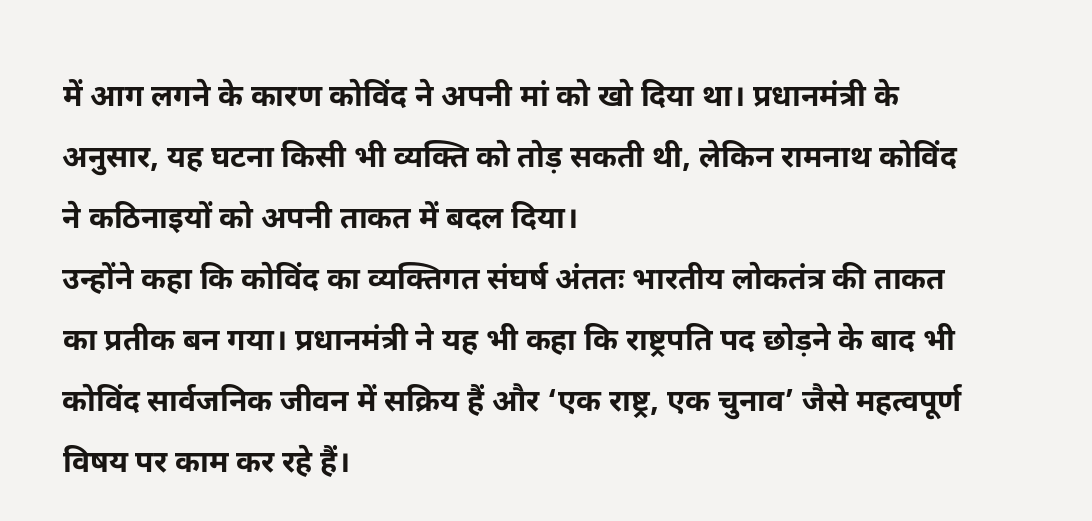में आग लगने के कारण कोविंद ने अपनी मां को खो दिया था। प्रधानमंत्री के अनुसार, यह घटना किसी भी व्यक्ति को तोड़ सकती थी, लेकिन रामनाथ कोविंद ने कठिनाइयों को अपनी ताकत में बदल दिया।
उन्होंने कहा कि कोविंद का व्यक्तिगत संघर्ष अंततः भारतीय लोकतंत्र की ताकत का प्रतीक बन गया। प्रधानमंत्री ने यह भी कहा कि राष्ट्रपति पद छोड़ने के बाद भी कोविंद सार्वजनिक जीवन में सक्रिय हैं और ‘एक राष्ट्र, एक चुनाव’ जैसे महत्वपूर्ण विषय पर काम कर रहे हैं।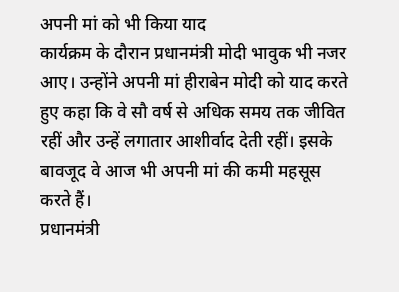अपनी मां को भी किया याद
कार्यक्रम के दौरान प्रधानमंत्री मोदी भावुक भी नजर आए। उन्होंने अपनी मां हीराबेन मोदी को याद करते हुए कहा कि वे सौ वर्ष से अधिक समय तक जीवित रहीं और उन्हें लगातार आशीर्वाद देती रहीं। इसके बावजूद वे आज भी अपनी मां की कमी महसूस करते हैं।
प्रधानमंत्री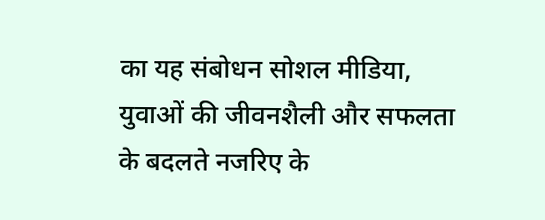का यह संबोधन सोशल मीडिया, युवाओं की जीवनशैली और सफलता के बदलते नजरिए के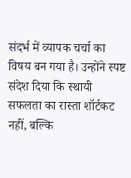संदर्भ में व्यापक चर्चा का विषय बन गया है। उन्होंने स्पष्ट संदेश दिया कि स्थायी सफलता का रास्ता शॉर्टकट नहीं, बल्कि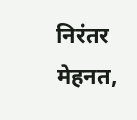निरंतर मेहनत,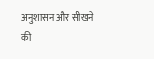अनुशासन और सीखने की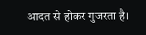आदत से होकर गुजरता है।